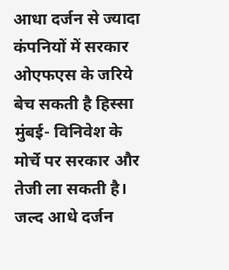आधा दर्जन से ज्यादा कंपनियों में सरकार ओएफएस के जरिये बेच सकती है हिस्सा
मुंबई- विनिवेश के मोर्चे पर सरकार और तेजी ला सकती है। जल्द आधे दर्जन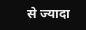से ज्यादा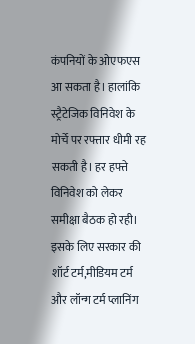कंपनियों के ओएफएस आ सकता है। हालांकि स्ट्रैटेजिक विनिवेश के मोर्चे पर रफ्तार धीमी रह सकती है। हर हफ्ते विनिवेश को लेकर समीक्षा बैठक हो रही। इसके लिए सरकार की शॉर्ट टर्म,मीडियम टर्म और लॉन्ग टर्म प्लानिंग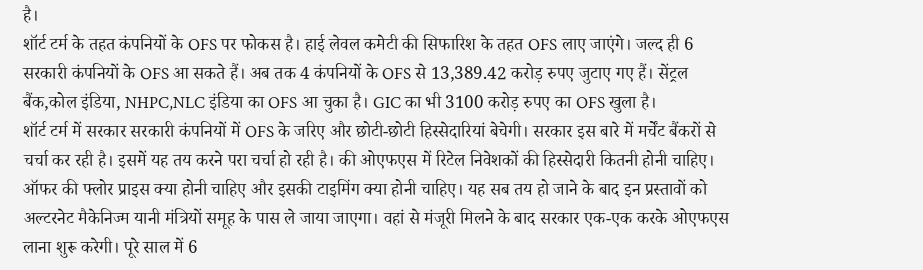है।
शॉर्ट टर्म के तहत कंपनियों के OFS पर फोकस है। हाई लेवल कमेटी की सिफारिश के तहत OFS लाए जाएंगे। जल्द ही 6 सरकारी कंपनियों के OFS आ सकते हैं। अब तक 4 कंपनियों के OFS से 13,389.42 करोड़ रुपए जुटाए गए हैं। सेंट्रल बैंक,कोल इंडिया, NHPC,NLC इंडिया का OFS आ चुका है। GIC का भी 3100 करोड़ रुपए का OFS खुला है।
शॉर्ट टर्म में सरकार सरकारी कंपनियों में OFS के जरिए और छोटी-छोटी हिस्सेदारियां बेचेगी। सरकार इस बारे में मर्चेंट बैंकरों से चर्चा कर रही है। इसमें यह तय करने परा चर्चा हो रही है। की ओएफएस में रिटेल निवेशकों की हिस्सेदारी कितनी होनी चाहिए। ऑफर की फ्लोर प्राइस क्या होनी चाहिए और इसकी टाइमिंग क्या होनी चाहिए। यह सब तय हो जाने के बाद इन प्रस्तावों को अल्टरनेट मैकेनिज्म यानी मंत्रियों समूह के पास ले जाया जाएगा। वहां से मंजूरी मिलने के बाद सरकार एक-एक करके ओएफएस लाना शुरू करेगी। पूरे साल में 6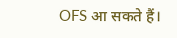OFS आ सकते हैं।